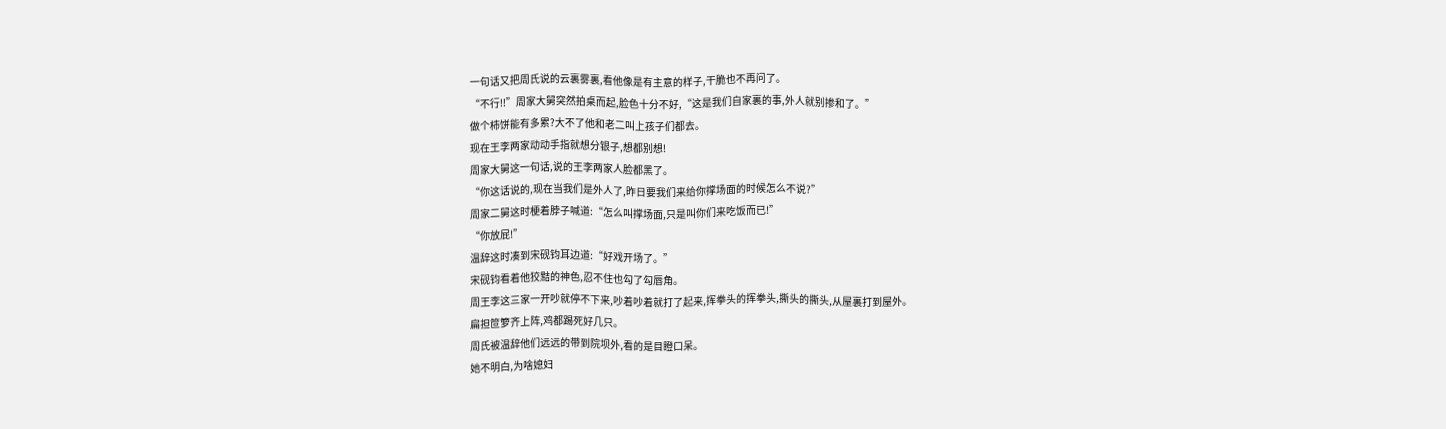一句话又把周氏说的云裏雾裏,看他像是有主意的样子,干脆也不再问了。
“不行!!”周家大舅突然拍桌而起,脸色十分不好,“这是我们自家裏的事,外人就别掺和了。”
做个柿饼能有多累?大不了他和老二叫上孩子们都去。
现在王李两家动动手指就想分银子,想都别想!
周家大舅这一句话,说的王李两家人脸都黑了。
“你这话说的,现在当我们是外人了,昨日要我们来给你撑场面的时候怎么不说?”
周家二舅这时梗着脖子喊道:“怎么叫撑场面,只是叫你们来吃饭而已!”
“你放屁!”
温辞这时凑到宋砚钧耳边道:“好戏开场了。”
宋砚钧看着他狡黠的神色,忍不住也勾了勾唇角。
周王李这三家一开吵就停不下来,吵着吵着就打了起来,挥拳头的挥拳头,撕头的撕头,从屋裏打到屋外。
扁担笸箩齐上阵,鸡都踢死好几只。
周氏被温辞他们远远的带到院坝外,看的是目瞪口呆。
她不明白,为啥媳妇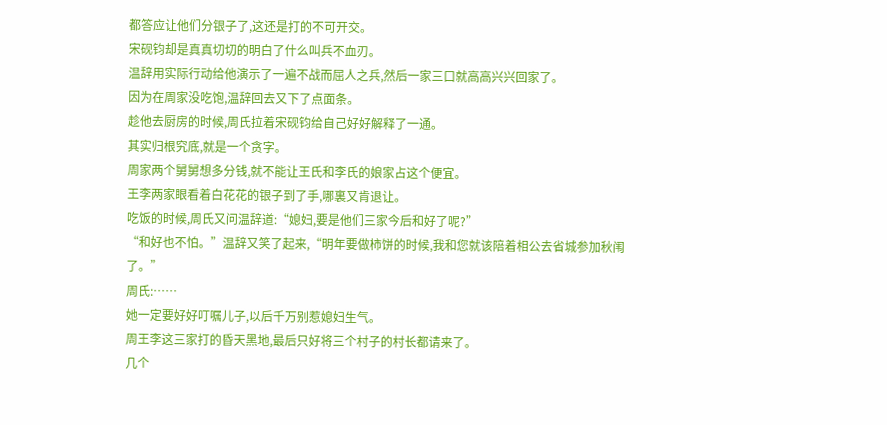都答应让他们分银子了,这还是打的不可开交。
宋砚钧却是真真切切的明白了什么叫兵不血刃。
温辞用实际行动给他演示了一遍不战而屈人之兵,然后一家三口就高高兴兴回家了。
因为在周家没吃饱,温辞回去又下了点面条。
趁他去厨房的时候,周氏拉着宋砚钧给自己好好解释了一通。
其实归根究底,就是一个贪字。
周家两个舅舅想多分钱,就不能让王氏和李氏的娘家占这个便宜。
王李两家眼看着白花花的银子到了手,哪裏又肯退让。
吃饭的时候,周氏又问温辞道:“媳妇,要是他们三家今后和好了呢?”
“和好也不怕。”温辞又笑了起来,“明年要做柿饼的时候,我和您就该陪着相公去省城参加秋闱了。”
周氏:……
她一定要好好叮嘱儿子,以后千万别惹媳妇生气。
周王李这三家打的昏天黑地,最后只好将三个村子的村长都请来了。
几个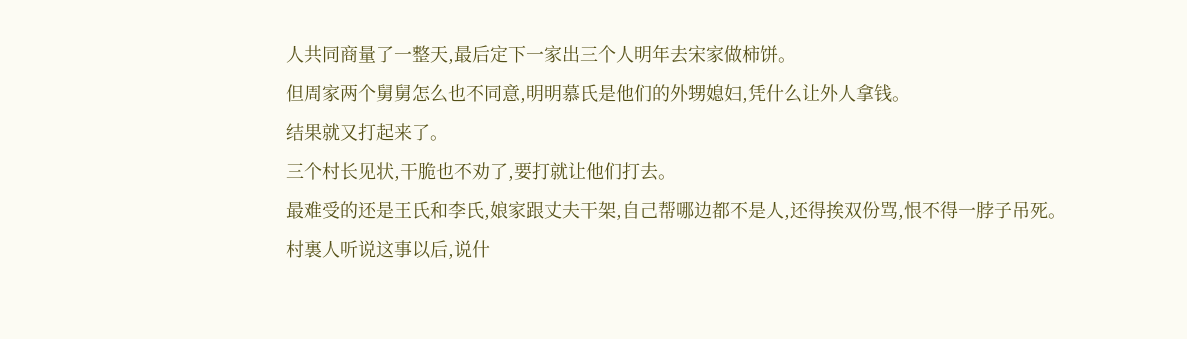人共同商量了一整天,最后定下一家出三个人明年去宋家做柿饼。
但周家两个舅舅怎么也不同意,明明慕氏是他们的外甥媳妇,凭什么让外人拿钱。
结果就又打起来了。
三个村长见状,干脆也不劝了,要打就让他们打去。
最难受的还是王氏和李氏,娘家跟丈夫干架,自己帮哪边都不是人,还得挨双份骂,恨不得一脖子吊死。
村裏人听说这事以后,说什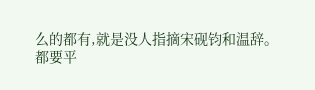么的都有,就是没人指摘宋砚钧和温辞。
都要平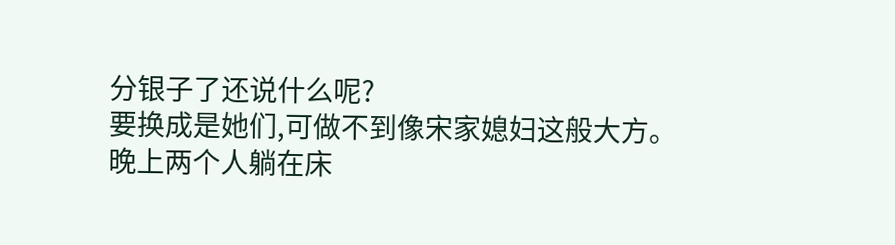分银子了还说什么呢?
要换成是她们,可做不到像宋家媳妇这般大方。
晚上两个人躺在床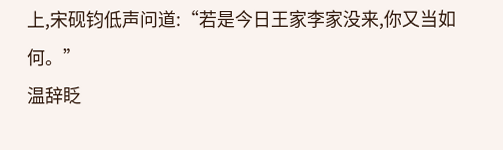上,宋砚钧低声问道:“若是今日王家李家没来,你又当如何。”
温辞眨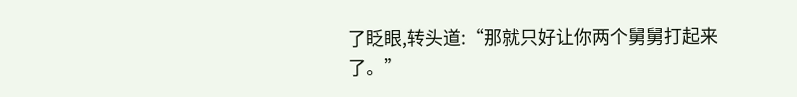了眨眼,转头道:“那就只好让你两个舅舅打起来了。”